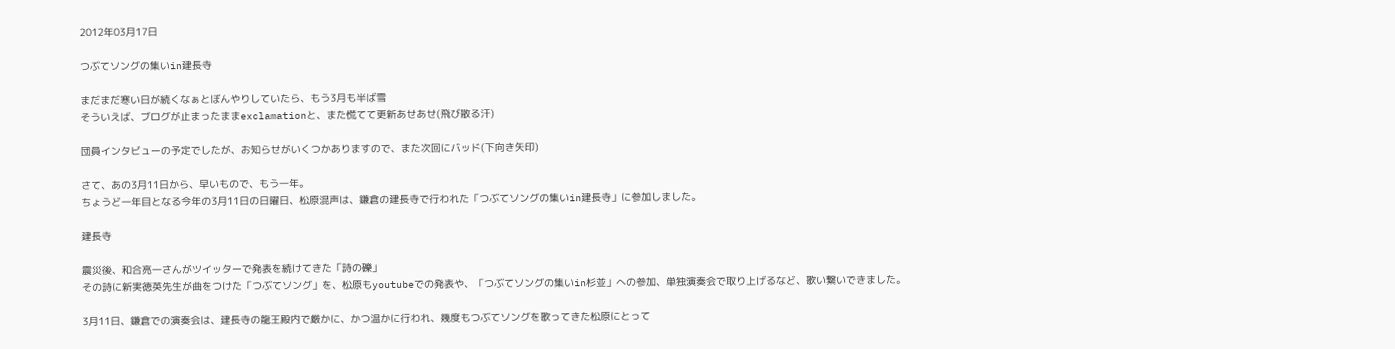2012年03月17日

つぶてソングの集いin建長寺

まだまだ寒い日が続くなぁとぼんやりしていたら、もう3月も半ば雪
そういえば、ブログが止まったままexclamationと、また慌てて更新あせあせ(飛び散る汗)

団員インタビューの予定でしたが、お知らせがいくつかありますので、また次回にバッド(下向き矢印)

さて、あの3月11日から、早いもので、もう一年。
ちょうど一年目となる今年の3月11日の日曜日、松原混声は、鎌倉の建長寺で行われた「つぶてソングの集いin建長寺」に参加しました。

建長寺

震災後、和合亮一さんがツイッターで発表を続けてきた「詩の礫」
その詩に新実徳英先生が曲をつけた「つぶてソング」を、松原もyoutubeでの発表や、「つぶてソングの集いin杉並」への参加、単独演奏会で取り上げるなど、歌い繋いできました。

3月11日、鎌倉での演奏会は、建長寺の龍王殿内で厳かに、かつ温かに行われ、幾度もつぶてソングを歌ってきた松原にとって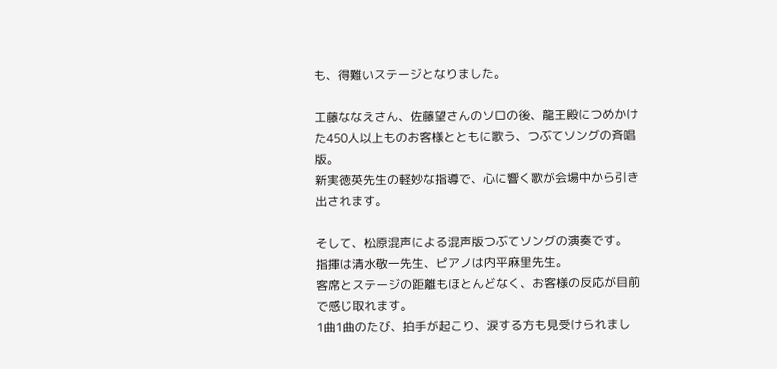も、得難いステージとなりました。

工藤ななえさん、佐藤望さんのソロの後、龍王殿につめかけた450人以上ものお客様とともに歌う、つぶてソングの斉唱版。
新実徳英先生の軽妙な指導で、心に響く歌が会場中から引き出されます。

そして、松原混声による混声版つぶてソングの演奏です。
指揮は清水敬一先生、ピアノは内平麻里先生。
客席とステージの距離もほとんどなく、お客様の反応が目前で感じ取れます。
1曲1曲のたび、拍手が起こり、涙する方も見受けられまし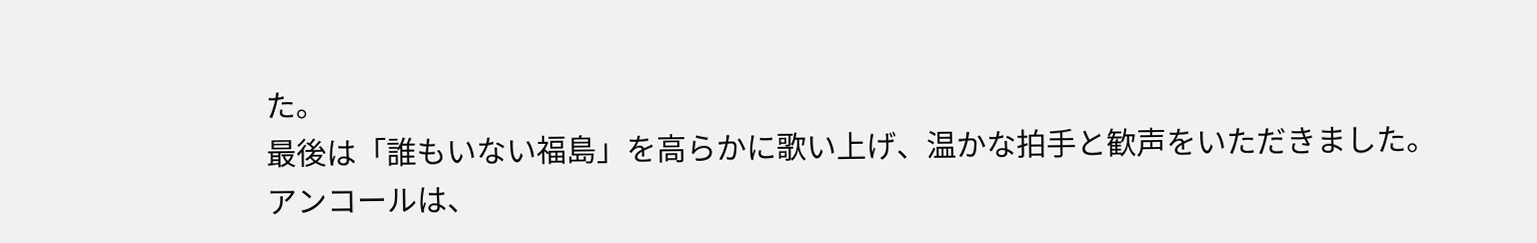た。
最後は「誰もいない福島」を高らかに歌い上げ、温かな拍手と歓声をいただきました。
アンコールは、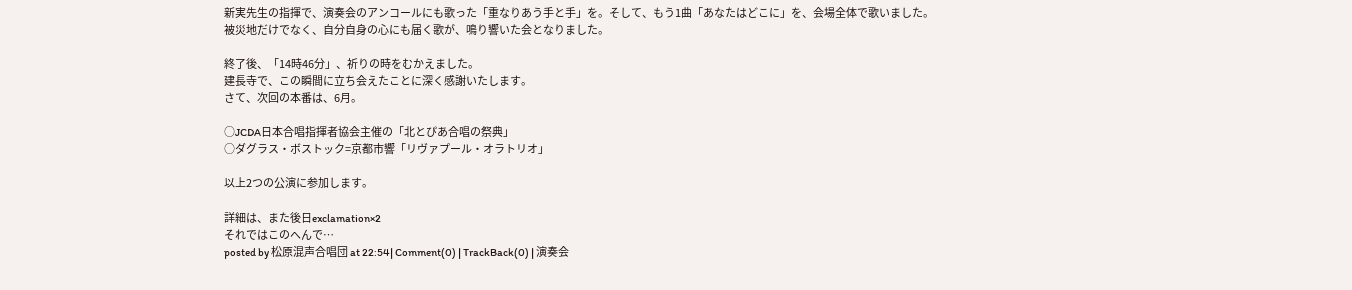新実先生の指揮で、演奏会のアンコールにも歌った「重なりあう手と手」を。そして、もう1曲「あなたはどこに」を、会場全体で歌いました。
被災地だけでなく、自分自身の心にも届く歌が、鳴り響いた会となりました。

終了後、「14時46分」、祈りの時をむかえました。
建長寺で、この瞬間に立ち会えたことに深く感謝いたします。
さて、次回の本番は、6月。

○JCDA日本合唱指揮者協会主催の「北とぴあ合唱の祭典」
○ダグラス・ボストック=京都市響「リヴァプール・オラトリオ」

以上2つの公演に参加します。

詳細は、また後日exclamation×2
それではこのへんで…
posted by 松原混声合唱団 at 22:54| Comment(0) | TrackBack(0) | 演奏会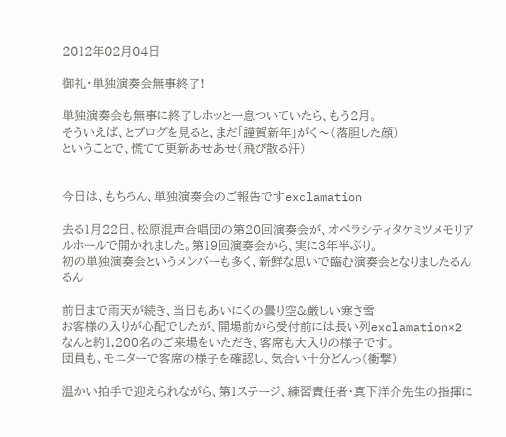2012年02月04日

御礼・単独演奏会無事終了!

単独演奏会も無事に終了しホッと一息ついていたら、もう2月。
そういえば、とブログを見ると、まだ「謹賀新年」がく〜(落胆した顔)
ということで、慌てて更新あせあせ(飛び散る汗)


今日は、もちろん、単独演奏会のご報告ですexclamation

去る1月22日、松原混声合唱団の第20回演奏会が、オペラシティタケミツメモリアルホールで開かれました。第19回演奏会から、実に3年半ぶり。
初の単独演奏会というメンバーも多く、新鮮な思いで臨む演奏会となりましたるんるん

前日まで雨天が続き、当日もあいにくの曇り空&厳しい寒さ雪
お客様の入りが心配でしたが、開場前から受付前には長い列exclamation×2
なんと約1,200名のご来場をいただき、客席も大入りの様子です。
団員も、モニターで客席の様子を確認し、気合い十分どんっ(衝撃)

温かい拍手で迎えられながら、第1ステージ、練習責任者・真下洋介先生の指揮に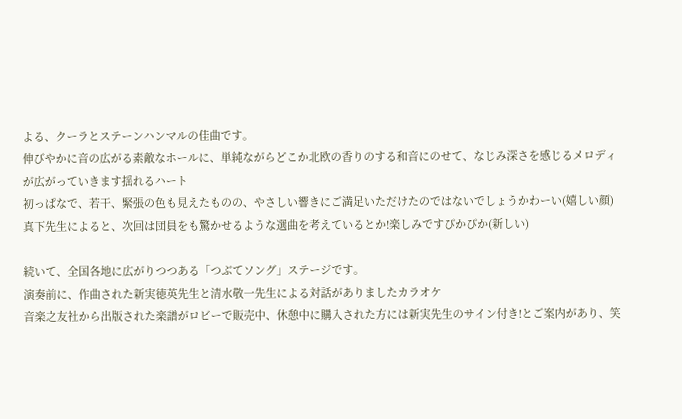よる、クーラとステーンハンマルの佳曲です。
伸びやかに音の広がる素敵なホールに、単純ながらどこか北欧の香りのする和音にのせて、なじみ深さを感じるメロディが広がっていきます揺れるハート
初っぱなで、若干、緊張の色も見えたものの、やさしい響きにご満足いただけたのではないでしょうかわーい(嬉しい顔)
真下先生によると、次回は団員をも驚かせるような選曲を考えているとか!楽しみですぴかぴか(新しい)

続いて、全国各地に広がりつつある「つぶてソング」ステージです。
演奏前に、作曲された新実徳英先生と清水敬一先生による対話がありましたカラオケ
音楽之友社から出版された楽譜がロビーで販売中、休憩中に購入された方には新実先生のサイン付き!とご案内があり、笑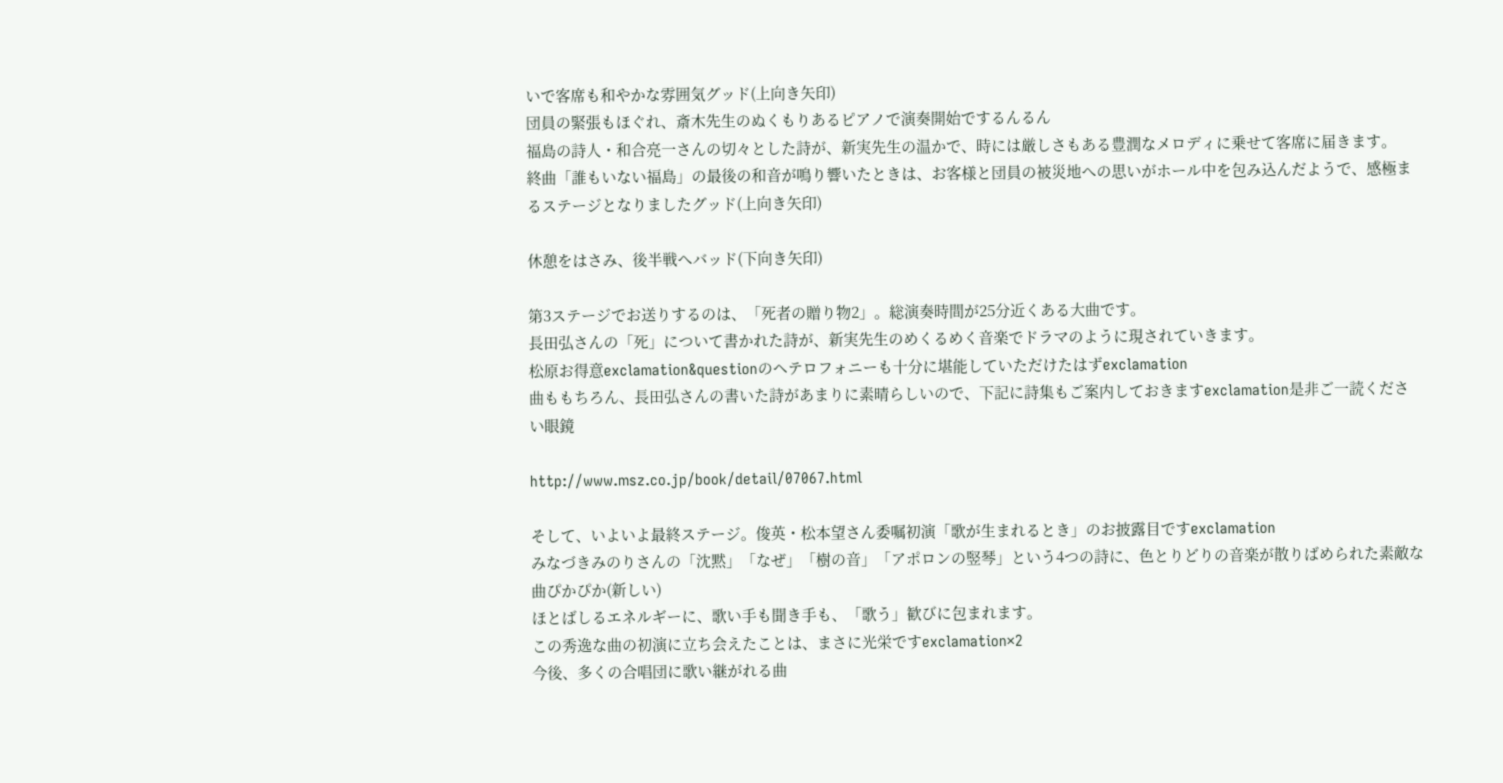いで客席も和やかな雰囲気グッド(上向き矢印)
団員の緊張もほぐれ、斎木先生のぬくもりあるピアノで演奏開始でするんるん
福島の詩人・和合亮一さんの切々とした詩が、新実先生の温かで、時には厳しさもある豊潤なメロディに乗せて客席に届きます。
終曲「誰もいない福島」の最後の和音が鳴り響いたときは、お客様と団員の被災地への思いがホール中を包み込んだようで、感極まるステージとなりましたグッド(上向き矢印)

休憩をはさみ、後半戦へバッド(下向き矢印)

第3ステージでお送りするのは、「死者の贈り物2」。総演奏時間が25分近くある大曲です。
長田弘さんの「死」について書かれた詩が、新実先生のめくるめく音楽でドラマのように現されていきます。
松原お得意exclamation&questionのヘテロフォニーも十分に堪能していただけたはずexclamation
曲ももちろん、長田弘さんの書いた詩があまりに素晴らしいので、下記に詩集もご案内しておきますexclamation是非ご一読ください眼鏡

http://www.msz.co.jp/book/detail/07067.html

そして、いよいよ最終ステージ。俊英・松本望さん委嘱初演「歌が生まれるとき」のお披露目ですexclamation
みなづきみのりさんの「沈黙」「なぜ」「樹の音」「アポロンの竪琴」という4つの詩に、色とりどりの音楽が散りばめられた素敵な曲ぴかぴか(新しい)
ほとばしるエネルギーに、歌い手も聞き手も、「歌う」歓びに包まれます。
この秀逸な曲の初演に立ち会えたことは、まさに光栄ですexclamation×2
今後、多くの合唱団に歌い継がれる曲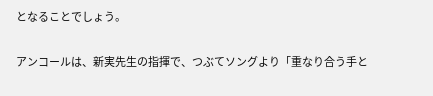となることでしょう。

アンコールは、新実先生の指揮で、つぶてソングより「重なり合う手と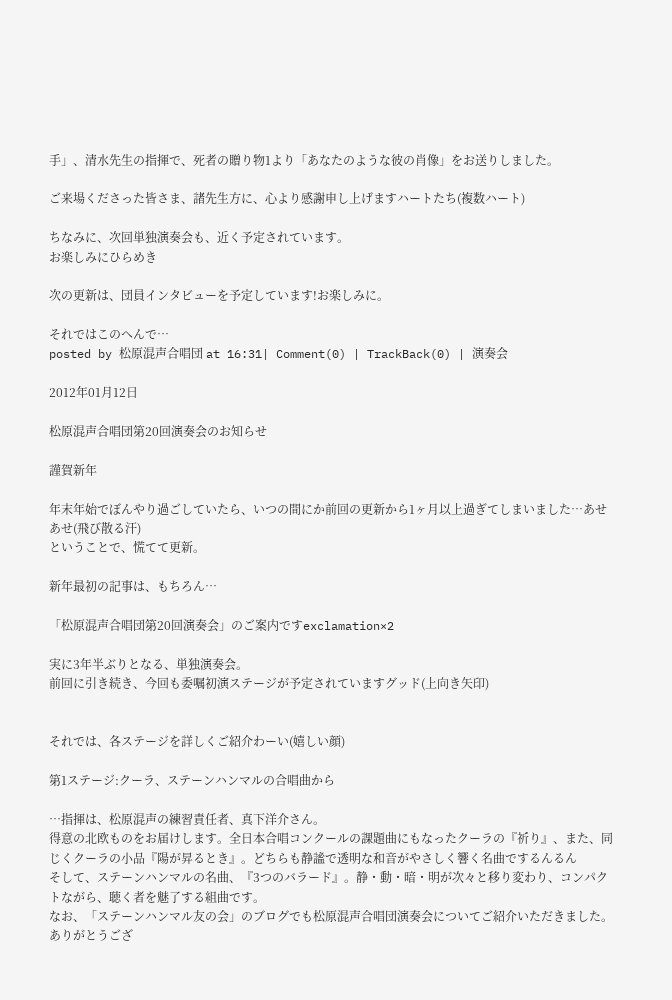手」、清水先生の指揮で、死者の贈り物1より「あなたのような彼の肖像」をお送りしました。

ご来場くださった皆さま、諸先生方に、心より感謝申し上げますハートたち(複数ハート)

ちなみに、次回単独演奏会も、近く予定されています。
お楽しみにひらめき

次の更新は、団員インタビューを予定しています!お楽しみに。

それではこのへんで…
posted by 松原混声合唱団 at 16:31| Comment(0) | TrackBack(0) | 演奏会

2012年01月12日

松原混声合唱団第20回演奏会のお知らせ

謹賀新年

年末年始でぼんやり過ごしていたら、いつの間にか前回の更新から1ヶ月以上過ぎてしまいました…あせあせ(飛び散る汗)
ということで、慌てて更新。

新年最初の記事は、もちろん…

「松原混声合唱団第20回演奏会」のご案内ですexclamation×2

実に3年半ぶりとなる、単独演奏会。
前回に引き続き、今回も委嘱初演ステージが予定されていますグッド(上向き矢印)


それでは、各ステージを詳しくご紹介わーい(嬉しい顔)

第1ステージ:クーラ、ステーンハンマルの合唱曲から

…指揮は、松原混声の練習責任者、真下洋介さん。
得意の北欧ものをお届けします。全日本合唱コンクールの課題曲にもなったクーラの『祈り』、また、同じくクーラの小品『陽が昇るとき』。どちらも静謐で透明な和音がやさしく響く名曲でするんるん
そして、ステーンハンマルの名曲、『3つのバラード』。静・動・暗・明が次々と移り変わり、コンパクトながら、聴く者を魅了する組曲です。
なお、「ステーンハンマル友の会」のブログでも松原混声合唱団演奏会についてご紹介いただきました。ありがとうござ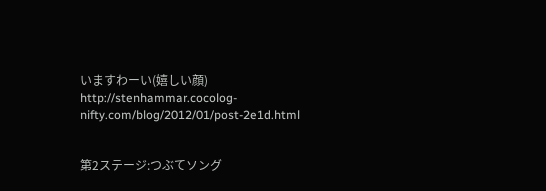いますわーい(嬉しい顔)
http://stenhammar.cocolog-nifty.com/blog/2012/01/post-2e1d.html


第2ステージ:つぶてソング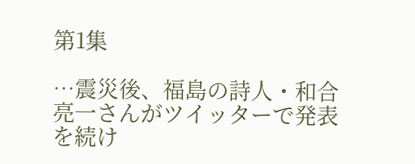第1集

…震災後、福島の詩人・和合亮一さんがツイッターで発表を続け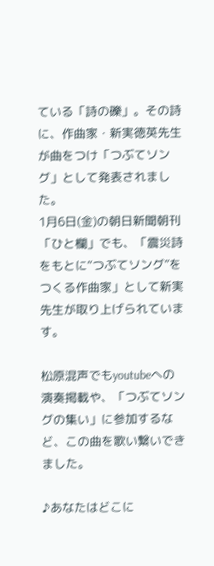ている「詩の礫」。その詩に、作曲家・新実徳英先生が曲をつけ「つぶてソング」として発表されました。
1月6日(金)の朝日新聞朝刊「ひと欄」でも、「震災詩をもとに“つぶてソング”をつくる作曲家」として新実先生が取り上げられています。

松原混声でもyoutubeへの演奏掲載や、「つぶてソングの集い」に参加するなど、この曲を歌い繋いできました。

♪あなたはどこに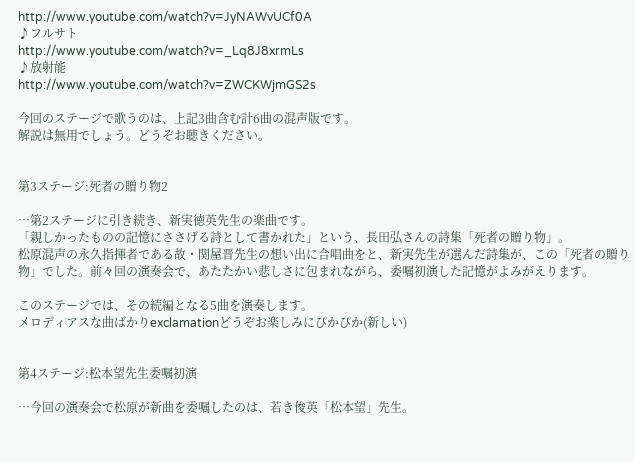http://www.youtube.com/watch?v=JyNAWvUCf0A
♪フルサト
http://www.youtube.com/watch?v=_Lq8J8xrmLs
♪放射能
http://www.youtube.com/watch?v=ZWCKWjmGS2s

今回のステージで歌うのは、上記3曲含む計6曲の混声版です。
解説は無用でしょう。どうぞお聴きください。


第3ステージ:死者の贈り物2

…第2ステージに引き続き、新実徳英先生の楽曲です。
「親しかったものの記憶にささげる詩として書かれた」という、長田弘さんの詩集「死者の贈り物」。
松原混声の永久指揮者である故・関屋晋先生の想い出に合唱曲をと、新実先生が選んだ詩集が、この「死者の贈り物」でした。前々回の演奏会で、あたたかい悲しさに包まれながら、委嘱初演した記憶がよみがえります。

このステージでは、その続編となる5曲を演奏します。
メロディアスな曲ばかりexclamationどうぞお楽しみにぴかぴか(新しい)


第4ステージ:松本望先生委嘱初演

…今回の演奏会で松原が新曲を委嘱したのは、若き俊英「松本望」先生。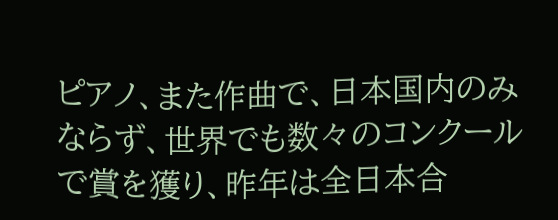ピアノ、また作曲で、日本国内のみならず、世界でも数々のコンクールで賞を獲り、昨年は全日本合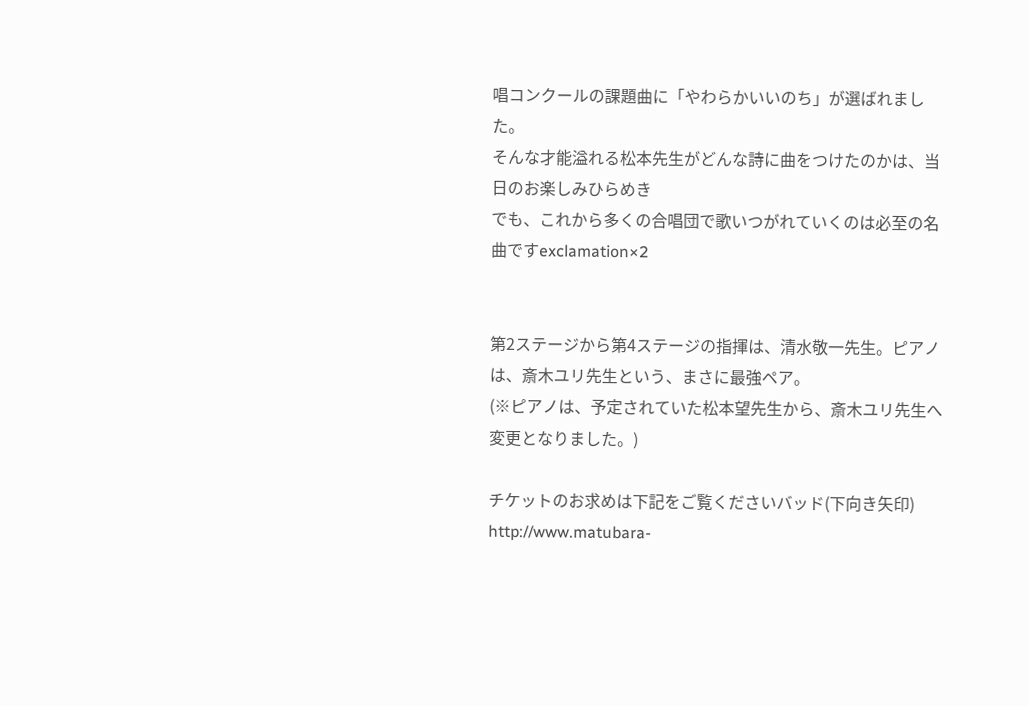唱コンクールの課題曲に「やわらかいいのち」が選ばれました。
そんな才能溢れる松本先生がどんな詩に曲をつけたのかは、当日のお楽しみひらめき
でも、これから多くの合唱団で歌いつがれていくのは必至の名曲ですexclamation×2


第2ステージから第4ステージの指揮は、清水敬一先生。ピアノは、斎木ユリ先生という、まさに最強ペア。
(※ピアノは、予定されていた松本望先生から、斎木ユリ先生へ変更となりました。)

チケットのお求めは下記をご覧くださいバッド(下向き矢印)
http://www.matubara-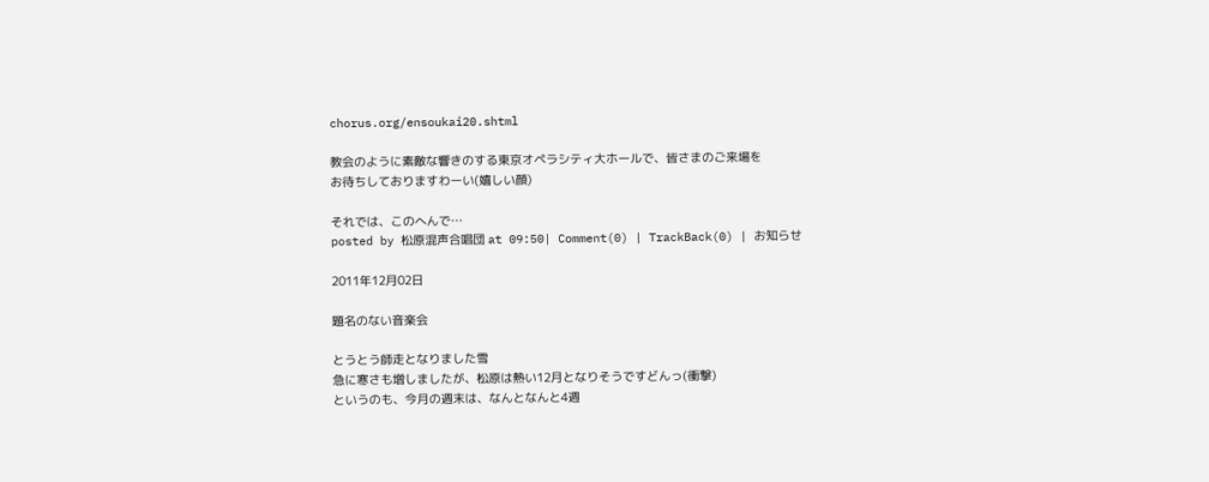chorus.org/ensoukai20.shtml

教会のように素敵な響きのする東京オペラシティ大ホールで、皆さまのご来場を
お待ちしておりますわーい(嬉しい顔)

それでは、このへんで…
posted by 松原混声合唱団 at 09:50| Comment(0) | TrackBack(0) | お知らせ

2011年12月02日

題名のない音楽会

とうとう師走となりました雪
急に寒さも増しましたが、松原は熱い12月となりそうですどんっ(衝撃)
というのも、今月の週末は、なんとなんと4週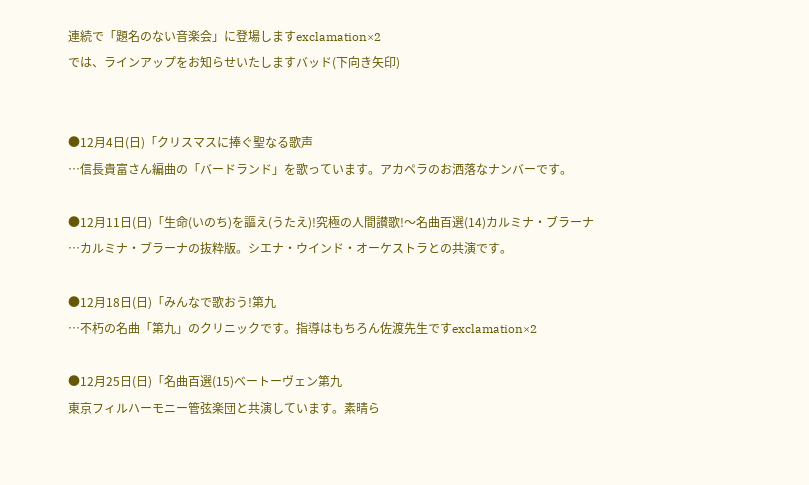連続で「題名のない音楽会」に登場しますexclamation×2
では、ラインアップをお知らせいたしますバッド(下向き矢印)


●12月4日(日)「クリスマスに捧ぐ聖なる歌声
…信長貴富さん編曲の「バードランド」を歌っています。アカペラのお洒落なナンバーです。

●12月11日(日)「生命(いのち)を謳え(うたえ)!究極の人間讃歌!〜名曲百選(14)カルミナ・ブラーナ
…カルミナ・ブラーナの抜粋版。シエナ・ウインド・オーケストラとの共演です。

●12月18日(日)「みんなで歌おう!第九
…不朽の名曲「第九」のクリニックです。指導はもちろん佐渡先生ですexclamation×2

●12月25日(日)「名曲百選(15)ベートーヴェン第九
東京フィルハーモニー管弦楽団と共演しています。素晴ら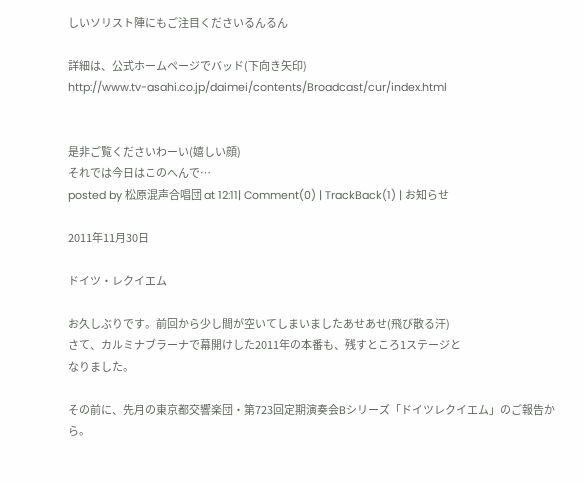しいソリスト陣にもご注目くださいるんるん

詳細は、公式ホームページでバッド(下向き矢印)
http://www.tv-asahi.co.jp/daimei/contents/Broadcast/cur/index.html


是非ご覧くださいわーい(嬉しい顔)
それでは今日はこのへんで…
posted by 松原混声合唱団 at 12:11| Comment(0) | TrackBack(1) | お知らせ

2011年11月30日

ドイツ・レクイエム

お久しぶりです。前回から少し間が空いてしまいましたあせあせ(飛び散る汗)
さて、カルミナブラーナで幕開けした2011年の本番も、残すところ1ステージと
なりました。

その前に、先月の東京都交響楽団・第723回定期演奏会Bシリーズ「ドイツレクイエム」のご報告から。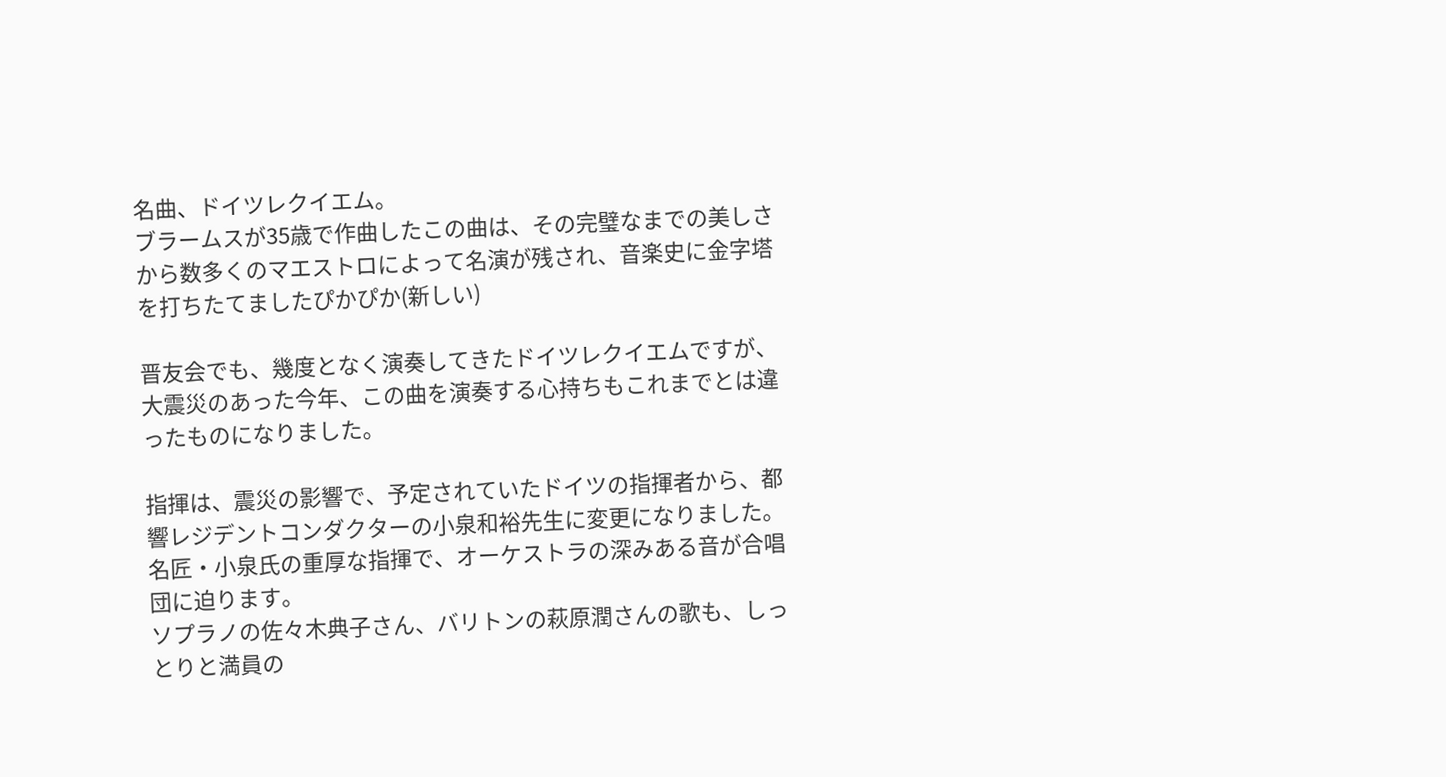名曲、ドイツレクイエム。
ブラームスが35歳で作曲したこの曲は、その完璧なまでの美しさから数多くのマエストロによって名演が残され、音楽史に金字塔を打ちたてましたぴかぴか(新しい)

晋友会でも、幾度となく演奏してきたドイツレクイエムですが、大震災のあった今年、この曲を演奏する心持ちもこれまでとは違ったものになりました。

指揮は、震災の影響で、予定されていたドイツの指揮者から、都響レジデントコンダクターの小泉和裕先生に変更になりました。
名匠・小泉氏の重厚な指揮で、オーケストラの深みある音が合唱団に迫ります。
ソプラノの佐々木典子さん、バリトンの萩原潤さんの歌も、しっとりと満員の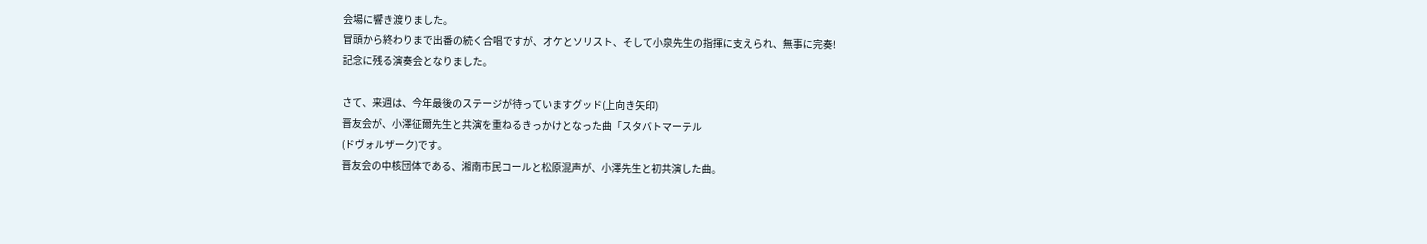会場に響き渡りました。
冒頭から終わりまで出番の続く合唱ですが、オケとソリスト、そして小泉先生の指揮に支えられ、無事に完奏!
記念に残る演奏会となりました。

さて、来週は、今年最後のステージが待っていますグッド(上向き矢印)
晋友会が、小澤征爾先生と共演を重ねるきっかけとなった曲「スタバトマーテル
(ドヴォルザーク)です。
晋友会の中核団体である、湘南市民コールと松原混声が、小澤先生と初共演した曲。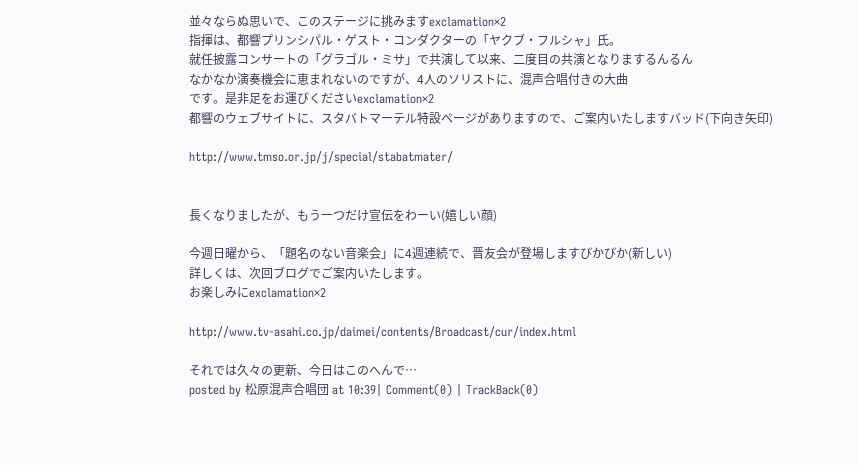並々ならぬ思いで、このステージに挑みますexclamation×2
指揮は、都響プリンシパル・ゲスト・コンダクターの「ヤクブ・フルシャ」氏。
就任披露コンサートの「グラゴル・ミサ」で共演して以来、二度目の共演となりまするんるん
なかなか演奏機会に恵まれないのですが、4人のソリストに、混声合唱付きの大曲
です。是非足をお運びくださいexclamation×2
都響のウェブサイトに、スタバトマーテル特設ページがありますので、ご案内いたしますバッド(下向き矢印)

http://www.tmso.or.jp/j/special/stabatmater/


長くなりましたが、もう一つだけ宣伝をわーい(嬉しい顔)

今週日曜から、「題名のない音楽会」に4週連続で、晋友会が登場しますぴかぴか(新しい)
詳しくは、次回ブログでご案内いたします。
お楽しみにexclamation×2

http://www.tv-asahi.co.jp/daimei/contents/Broadcast/cur/index.html

それでは久々の更新、今日はこのへんで…
posted by 松原混声合唱団 at 10:39| Comment(0) | TrackBack(0)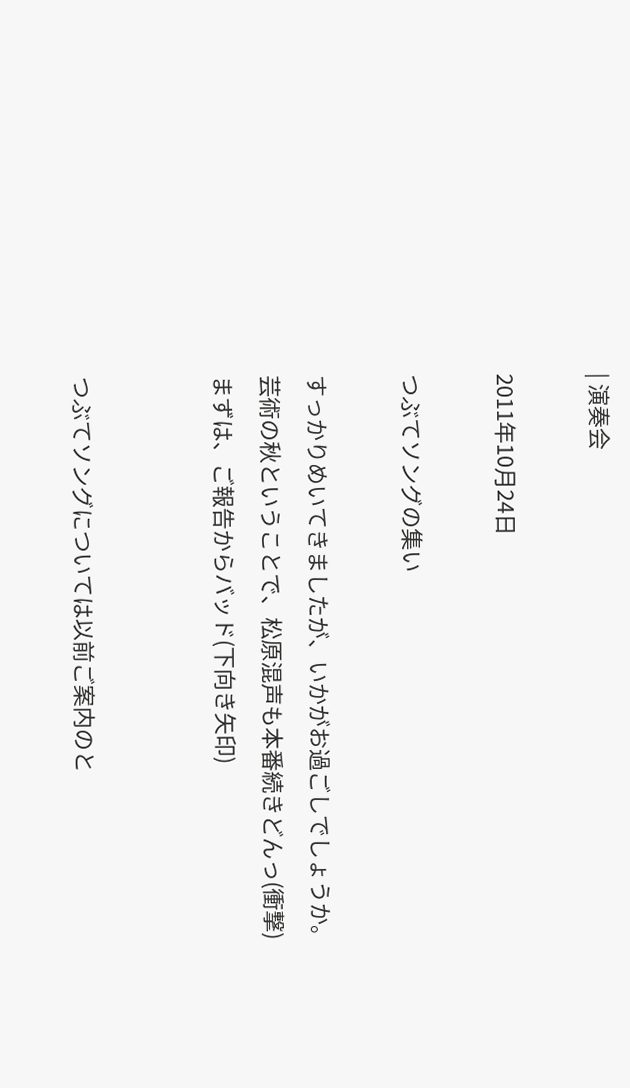| 演奏会

2011年10月24日

つぶてソングの集い

すっかりめいてきましたが、いかがお過ごしでしょうか。
芸術の秋ということで、松原混声も本番続きどんっ(衝撃)
まずは、ご報告からバッド(下向き矢印)


つぶてソングについては以前ご案内のと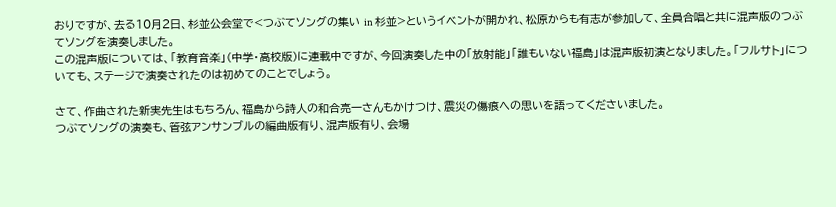おりですが、去る10月2日、杉並公会堂で<つぶてソングの集い in 杉並>というイベントが開かれ、松原からも有志が参加して、全員合唱と共に混声版のつぶてソングを演奏しました。
この混声版については、「教育音楽」(中学・高校版)に連載中ですが、今回演奏した中の「放射能」「誰もいない福島」は混声版初演となりました。「フルサト」についても、ステージで演奏されたのは初めてのことでしょう。

さて、作曲された新実先生はもちろん、福島から詩人の和合亮一さんもかけつけ、震災の傷痕への思いを語ってくださいました。
つぶてソングの演奏も、管弦アンサンブルの編曲版有り、混声版有り、会場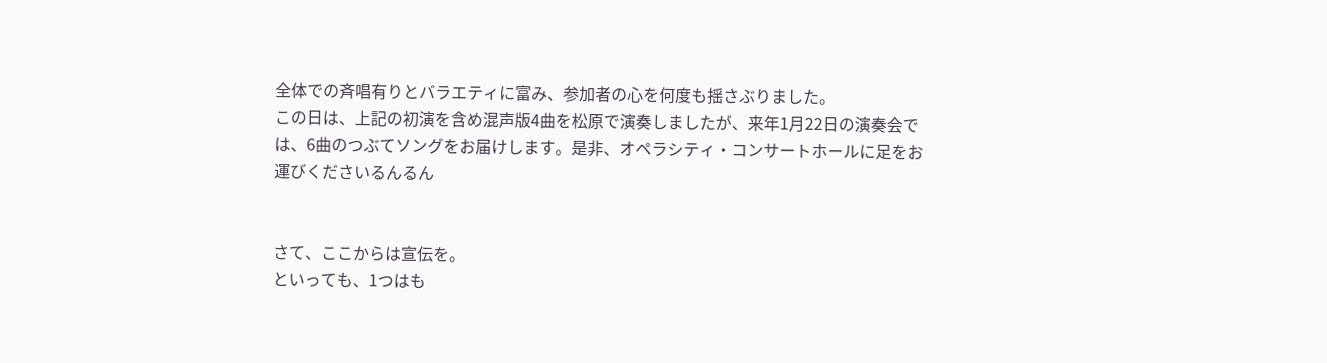全体での斉唱有りとバラエティに富み、参加者の心を何度も揺さぶりました。
この日は、上記の初演を含め混声版4曲を松原で演奏しましたが、来年1月22日の演奏会では、6曲のつぶてソングをお届けします。是非、オペラシティ・コンサートホールに足をお運びくださいるんるん


さて、ここからは宣伝を。
といっても、1つはも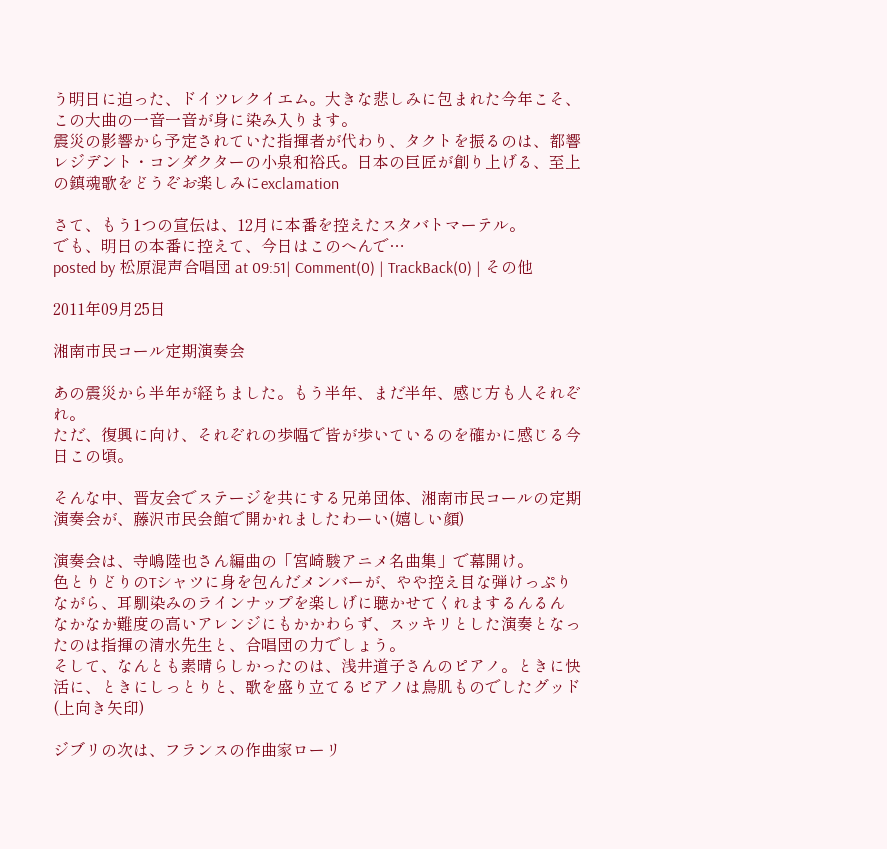う明日に迫った、ドイツレクイエム。大きな悲しみに包まれた今年こそ、この大曲の一音一音が身に染み入ります。
震災の影響から予定されていた指揮者が代わり、タクトを振るのは、都響レジデント・コンダクターの小泉和裕氏。日本の巨匠が創り上げる、至上の鎮魂歌をどうぞお楽しみにexclamation

さて、もう1つの宣伝は、12月に本番を控えたスタバトマーテル。
でも、明日の本番に控えて、今日はこのへんで…
posted by 松原混声合唱団 at 09:51| Comment(0) | TrackBack(0) | その他

2011年09月25日

湘南市民コール定期演奏会

あの震災から半年が経ちました。もう半年、まだ半年、感じ方も人それぞれ。
ただ、復興に向け、それぞれの歩幅で皆が歩いているのを確かに感じる今日この頃。

そんな中、晋友会でステージを共にする兄弟団体、湘南市民コールの定期演奏会が、藤沢市民会館で開かれましたわーい(嬉しい顔)

演奏会は、寺嶋陸也さん編曲の「宮崎駿アニメ名曲集」で幕開け。
色とりどりのTシャツに身を包んだメンバーが、やや控え目な弾けっぷりながら、耳馴染みのラインナップを楽しげに聴かせてくれまするんるん
なかなか難度の高いアレンジにもかかわらず、スッキリとした演奏となったのは指揮の清水先生と、合唱団の力でしょう。
そして、なんとも素晴らしかったのは、浅井道子さんのピアノ。ときに快活に、ときにしっとりと、歌を盛り立てるピアノは鳥肌ものでしたグッド(上向き矢印)

ジブリの次は、フランスの作曲家ローリ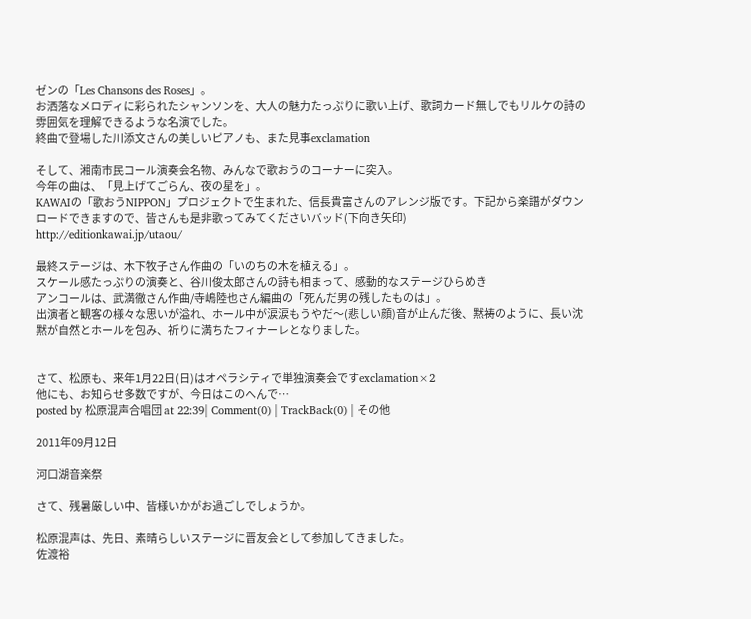ゼンの「Les Chansons des Roses」。
お洒落なメロディに彩られたシャンソンを、大人の魅力たっぷりに歌い上げ、歌詞カード無しでもリルケの詩の雰囲気を理解できるような名演でした。
終曲で登場した川添文さんの美しいピアノも、また見事exclamation

そして、湘南市民コール演奏会名物、みんなで歌おうのコーナーに突入。
今年の曲は、「見上げてごらん、夜の星を」。
KAWAIの「歌おうNIPPON」プロジェクトで生まれた、信長貴富さんのアレンジ版です。下記から楽譜がダウンロードできますので、皆さんも是非歌ってみてくださいバッド(下向き矢印)
http://editionkawai.jp/utaou/

最終ステージは、木下牧子さん作曲の「いのちの木を植える」。
スケール感たっぷりの演奏と、谷川俊太郎さんの詩も相まって、感動的なステージひらめき
アンコールは、武満徹さん作曲/寺嶋陸也さん編曲の「死んだ男の残したものは」。
出演者と観客の様々な思いが溢れ、ホール中が涙涙もうやだ〜(悲しい顔)音が止んだ後、黙祷のように、長い沈黙が自然とホールを包み、祈りに満ちたフィナーレとなりました。


さて、松原も、来年1月22日(日)はオペラシティで単独演奏会ですexclamation×2
他にも、お知らせ多数ですが、今日はこのへんで…
posted by 松原混声合唱団 at 22:39| Comment(0) | TrackBack(0) | その他

2011年09月12日

河口湖音楽祭

さて、残暑厳しい中、皆様いかがお過ごしでしょうか。

松原混声は、先日、素晴らしいステージに晋友会として参加してきました。
佐渡裕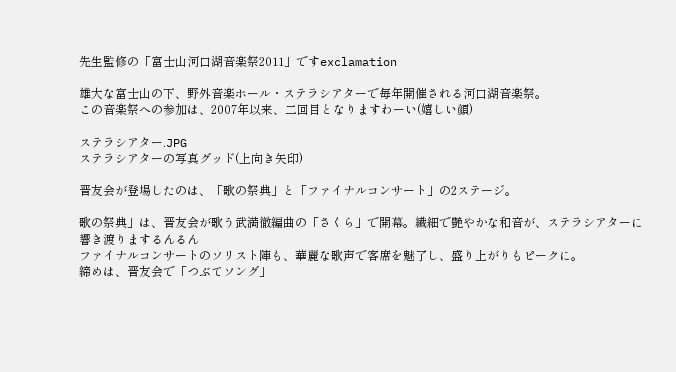先生監修の「富士山河口湖音楽祭2011」ですexclamation

雄大な富士山の下、野外音楽ホール・ステラシアターで毎年開催される河口湖音楽祭。
この音楽祭への参加は、2007年以来、二回目となりますわーい(嬉しい顔)

ステラシアター.JPG
ステラシアターの写真グッド(上向き矢印)

晋友会が登場したのは、「歌の祭典」と「ファイナルコンサート」の2ステージ。

歌の祭典」は、晋友会が歌う武満徹編曲の「さくら」で開幕。繊細で艶やかな和音が、ステラシアターに響き渡りまするんるん
ファイナルコンサートのソリスト陣も、華麗な歌声で客席を魅了し、盛り上がりもピークに。
締めは、晋友会で「つぶてソング」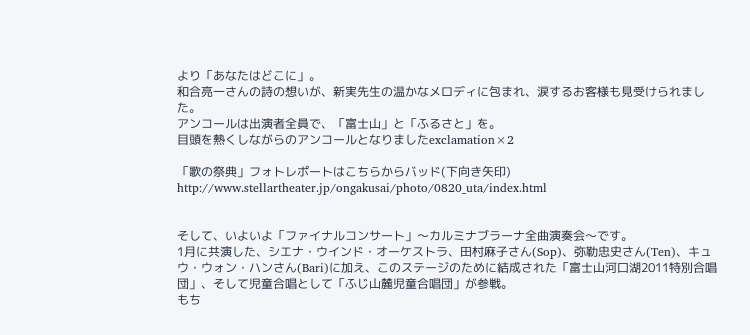より「あなたはどこに」。
和合亮一さんの詩の想いが、新実先生の温かなメロディに包まれ、涙するお客様も見受けられました。
アンコールは出演者全員で、「富士山」と「ふるさと」を。
目頭を熱くしながらのアンコールとなりましたexclamation×2

「歌の祭典」フォトレポートはこちらからバッド(下向き矢印)
http://www.stellartheater.jp/ongakusai/photo/0820_uta/index.html


そして、いよいよ「ファイナルコンサート」〜カルミナブラーナ全曲演奏会〜です。
1月に共演した、シエナ・ウインド・オーケストラ、田村麻子さん(Sop)、弥勒忠史さん(Ten)、キュウ・ウォン・ハンさん(Bari)に加え、このステージのために結成された「富士山河口湖2011特別合唱団」、そして児童合唱として「ふじ山麓児童合唱団」が参戦。
もち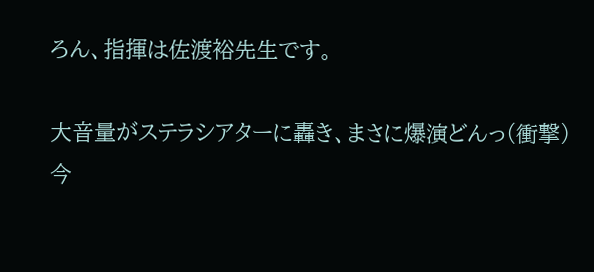ろん、指揮は佐渡裕先生です。

大音量がステラシアターに轟き、まさに爆演どんっ(衝撃)
今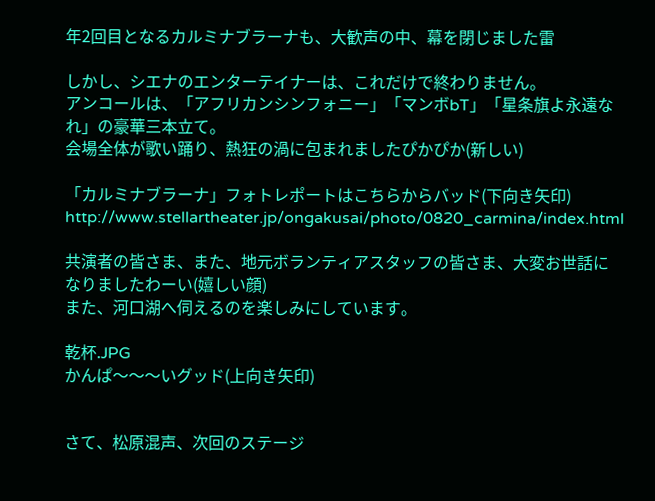年2回目となるカルミナブラーナも、大歓声の中、幕を閉じました雷

しかし、シエナのエンターテイナーは、これだけで終わりません。
アンコールは、「アフリカンシンフォニー」「マンボbT」「星条旗よ永遠なれ」の豪華三本立て。
会場全体が歌い踊り、熱狂の渦に包まれましたぴかぴか(新しい)

「カルミナブラーナ」フォトレポートはこちらからバッド(下向き矢印)
http://www.stellartheater.jp/ongakusai/photo/0820_carmina/index.html

共演者の皆さま、また、地元ボランティアスタッフの皆さま、大変お世話になりましたわーい(嬉しい顔)
また、河口湖へ伺えるのを楽しみにしています。

乾杯.JPG
かんぱ〜〜〜いグッド(上向き矢印)


さて、松原混声、次回のステージ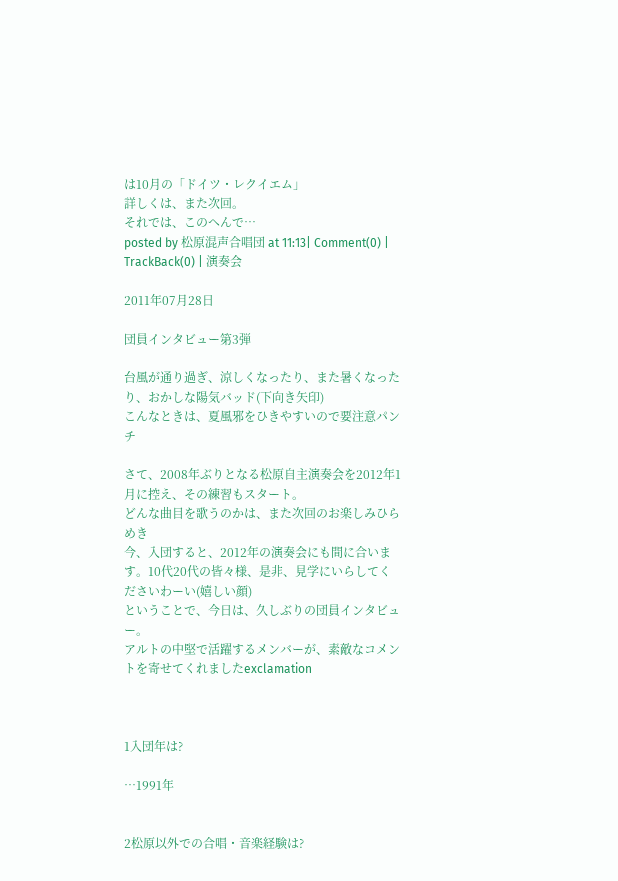は10月の「ドイツ・レクイエム」
詳しくは、また次回。
それでは、このへんで…
posted by 松原混声合唱団 at 11:13| Comment(0) | TrackBack(0) | 演奏会

2011年07月28日

団員インタビュー第3弾

台風が通り過ぎ、涼しくなったり、また暑くなったり、おかしな陽気バッド(下向き矢印)
こんなときは、夏風邪をひきやすいので要注意パンチ

さて、2008年ぶりとなる松原自主演奏会を2012年1月に控え、その練習もスタート。
どんな曲目を歌うのかは、また次回のお楽しみひらめき
今、入団すると、2012年の演奏会にも間に合います。10代20代の皆々様、是非、見学にいらしてくださいわーい(嬉しい顔)
ということで、今日は、久しぶりの団員インタビュー。
アルトの中堅で活躍するメンバーが、素敵なコメントを寄せてくれましたexclamation



1入団年は?

…1991年


2松原以外での合唱・音楽経験は?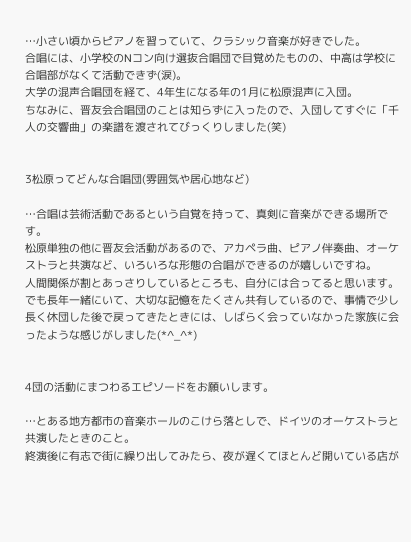…小さい頃からピアノを習っていて、クラシック音楽が好きでした。
合唱には、小学校のNコン向け選抜合唱団で目覚めたものの、中高は学校に合唱部がなくて活動できず(涙)。
大学の混声合唱団を経て、4年生になる年の1月に松原混声に入団。
ちなみに、晋友会合唱団のことは知らずに入ったので、入団してすぐに「千人の交響曲」の楽譜を渡されてびっくりしました(笑)


3松原ってどんな合唱団(雰囲気や居心地など)

…合唱は芸術活動であるという自覚を持って、真剣に音楽ができる場所です。
松原単独の他に晋友会活動があるので、アカペラ曲、ピアノ伴奏曲、オーケストラと共演など、いろいろな形態の合唱ができるのが嬉しいですね。
人間関係が割とあっさりしているところも、自分には合ってると思います。
でも長年一緒にいて、大切な記憶をたくさん共有しているので、事情で少し長く休団した後で戻ってきたときには、しばらく会っていなかった家族に会ったような感じがしました(*^_^*)


4団の活動にまつわるエピソードをお願いします。

…とある地方都市の音楽ホールのこけら落としで、ドイツのオーケストラと共演したときのこと。
終演後に有志で街に繰り出してみたら、夜が遅くてほとんど開いている店が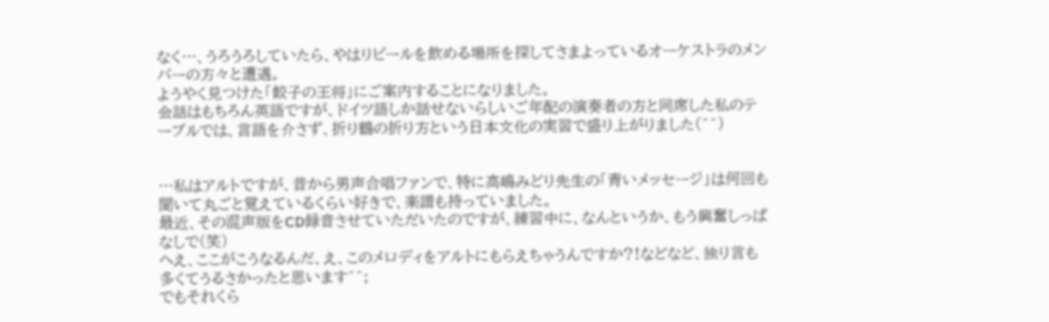なく…、うろうろしていたら、やはりビールを飲める場所を探してさまよっているオーケストラのメンバーの方々と遭遇。
ようやく見つけた「餃子の王将」にご案内することになりました。
会話はもちろん英語ですが、ドイツ語しか話せないらしいご年配の演奏者の方と同席した私のテーブルでは、言語を介さず、折り鶴の折り方という日本文化の実習で盛り上がりました(^^)


…私はアルトですが、昔から男声合唱ファンで、特に高嶋みどり先生の「青いメッセージ」は何回も聞いて丸ごと覚えているくらい好きで、楽譜も持っていました。
最近、その混声版をCD録音させていただいたのですが、練習中に、なんというか、もう興奮しっぱなしで(笑)
へえ、ここがこうなるんだ、え、このメロディをアルトにもらえちゃうんですか?!などなど、独り言も多くてうるさかったと思います^^;
でもそれくら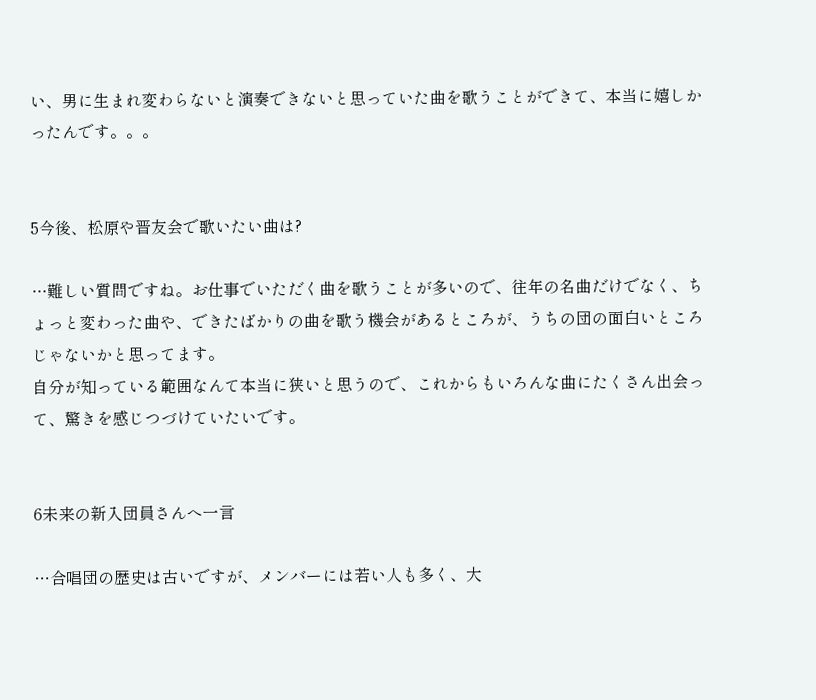い、男に生まれ変わらないと演奏できないと思っていた曲を歌うことができて、本当に嬉しかったんです。。。


5今後、松原や晋友会で歌いたい曲は?

…難しい質問ですね。お仕事でいただく曲を歌うことが多いので、往年の名曲だけでなく、ちょっと変わった曲や、できたばかりの曲を歌う機会があるところが、うちの団の面白いところじゃないかと思ってます。
自分が知っている範囲なんて本当に狭いと思うので、これからもいろんな曲にたくさん出会って、驚きを感じつづけていたいです。


6未来の新入団員さんへ一言

…合唱団の歴史は古いですが、メンバーには若い人も多く、大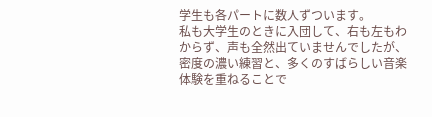学生も各パートに数人ずついます。
私も大学生のときに入団して、右も左もわからず、声も全然出ていませんでしたが、密度の濃い練習と、多くのすばらしい音楽体験を重ねることで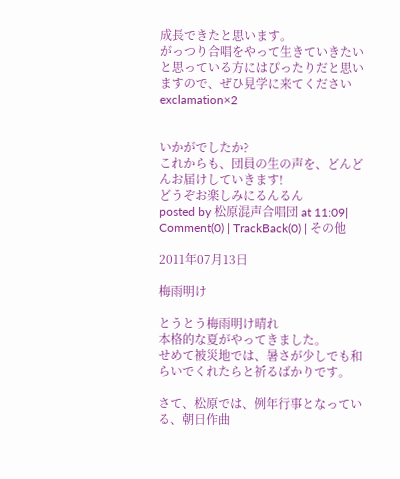成長できたと思います。
がっつり合唱をやって生きていきたいと思っている方にはぴったりだと思いますので、ぜひ見学に来てくださいexclamation×2


いかがでしたか?
これからも、団員の生の声を、どんどんお届けしていきます!
どうぞお楽しみにるんるん
posted by 松原混声合唱団 at 11:09| Comment(0) | TrackBack(0) | その他

2011年07月13日

梅雨明け

とうとう梅雨明け晴れ
本格的な夏がやってきました。
せめて被災地では、暑さが少しでも和らいでくれたらと祈るばかりです。

さて、松原では、例年行事となっている、朝日作曲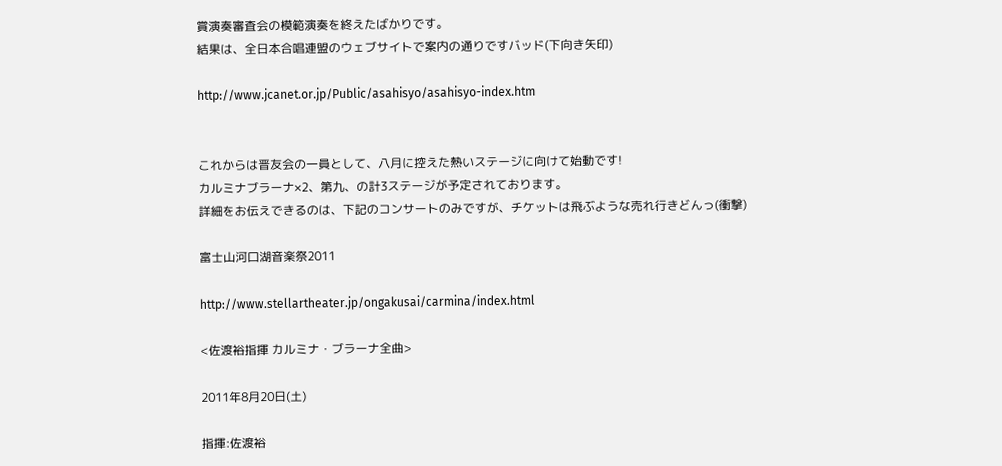賞演奏審査会の模範演奏を終えたばかりです。
結果は、全日本合唱連盟のウェブサイトで案内の通りですバッド(下向き矢印)

http://www.jcanet.or.jp/Public/asahisyo/asahisyo-index.htm


これからは晋友会の一員として、八月に控えた熱いステージに向けて始動です!
カルミナブラーナ×2、第九、の計3ステージが予定されております。
詳細をお伝えできるのは、下記のコンサートのみですが、チケットは飛ぶような売れ行きどんっ(衝撃)

富士山河口湖音楽祭2011

http://www.stellartheater.jp/ongakusai/carmina/index.html

<佐渡裕指揮 カルミナ・ブラーナ全曲>

2011年8月20日(土)

指揮:佐渡裕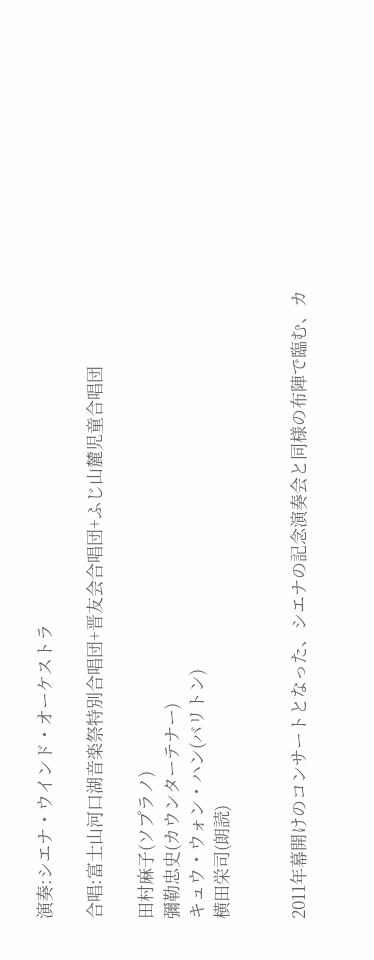演奏:シエナ・ウインド・オーケストラ

合唱:富士山河口湖音楽祭特別合唱団+晋友会合唱団+ふじ山麓児童合唱団

田村麻子(ソプラノ)
彌勒忠史(カウンターテナー)
キュウ・ウォン・ハン(バリトン)
横田栄司(朗読)


2011年幕開けのコンサートとなった、シエナの記念演奏会と同様の布陣で臨む、カ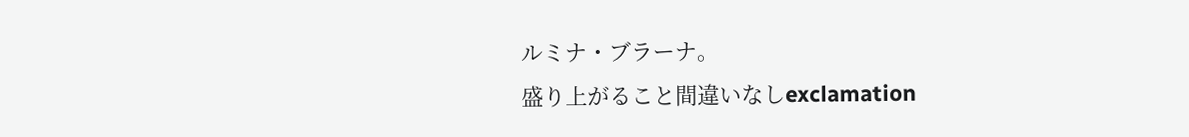ルミナ・ブラーナ。
盛り上がること間違いなしexclamation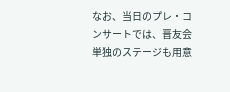なお、当日のプレ・コンサートでは、晋友会単独のステージも用意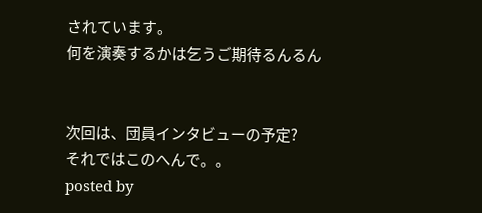されています。
何を演奏するかは乞うご期待るんるん


次回は、団員インタビューの予定?
それではこのへんで。。
posted by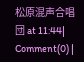松原混声合唱団 at 11:44| Comment(0) |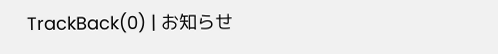TrackBack(0) | お知らせ